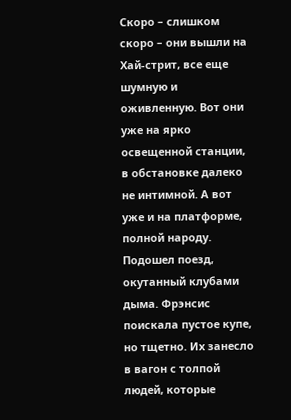Скоро – слишком скоро – они вышли на Хай-стрит, все еще шумную и оживленную. Вот они уже на ярко освещенной станции, в обстановке далеко не интимной. А вот уже и на платформе, полной народу. Подошел поезд, окутанный клубами дыма. Фрэнсис поискала пустое купе, но тщетно. Их занесло в вагон с толпой людей, которые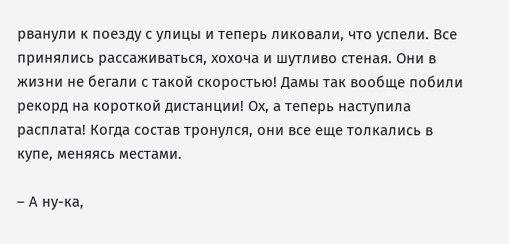рванули к поезду с улицы и теперь ликовали, что успели. Все принялись рассаживаться, хохоча и шутливо стеная. Они в жизни не бегали с такой скоростью! Дамы так вообще побили рекорд на короткой дистанции! Ох, а теперь наступила расплата! Когда состав тронулся, они все еще толкались в купе, меняясь местами.

– А ну-ка,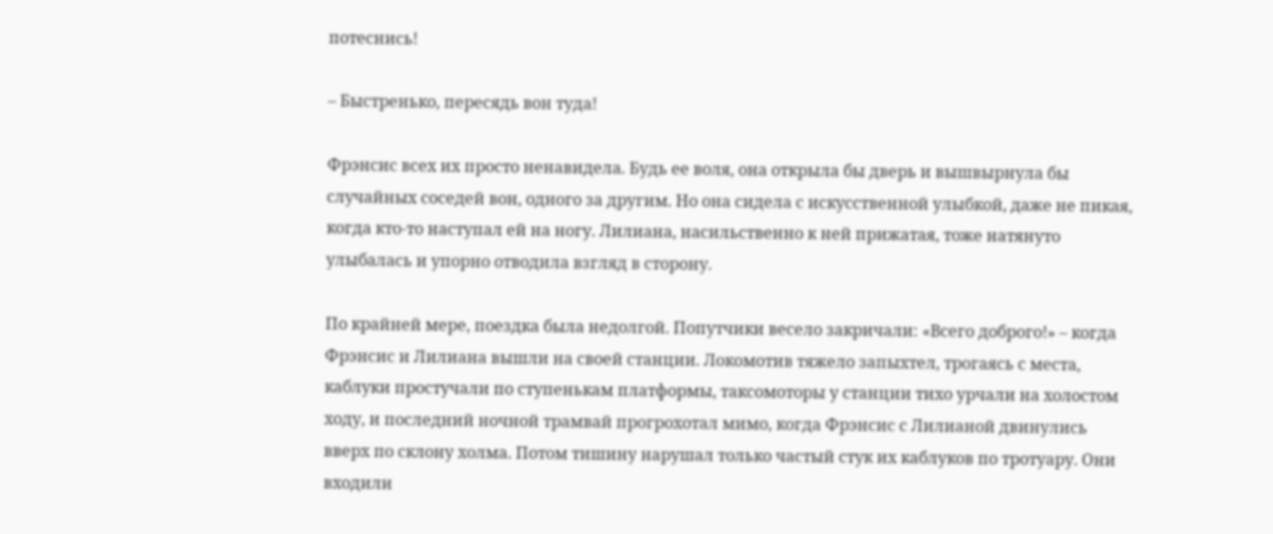потеснись!

– Быстренько, пересядь вон туда!

Фрэнсис всех их просто ненавидела. Будь ее воля, она открыла бы дверь и вышвырнула бы случайных соседей вон, одного за другим. Но она сидела с искусственной улыбкой, даже не пикая, когда кто-то наступал ей на ногу. Лилиана, насильственно к ней прижатая, тоже натянуто улыбалась и упорно отводила взгляд в сторону.

По крайней мере, поездка была недолгой. Попутчики весело закричали: «Всего доброго!» – когда Фрэнсис и Лилиана вышли на своей станции. Локомотив тяжело запыхтел, трогаясь с места, каблуки простучали по ступенькам платформы, таксомоторы у станции тихо урчали на холостом ходу, и последний ночной трамвай прогрохотал мимо, когда Фрэнсис с Лилианой двинулись вверх по склону холма. Потом тишину нарушал только частый стук их каблуков по тротуару. Они входили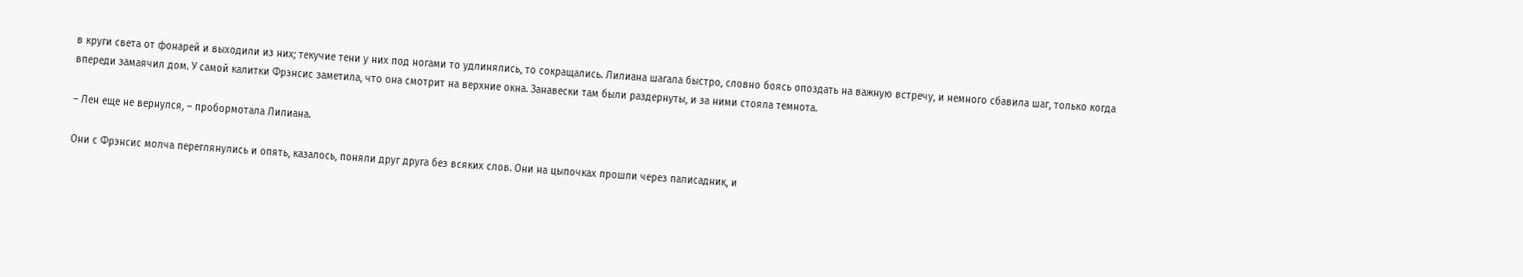в круги света от фонарей и выходили из них; текучие тени у них под ногами то удлинялись, то сокращались. Лилиана шагала быстро, словно боясь опоздать на важную встречу, и немного сбавила шаг, только когда впереди замаячил дом. У самой калитки Фрэнсис заметила, что она смотрит на верхние окна. Занавески там были раздернуты, и за ними стояла темнота.

– Лен еще не вернулся, – пробормотала Лилиана.

Они с Фрэнсис молча переглянулись и опять, казалось, поняли друг друга без всяких слов. Они на цыпочках прошли через палисадник, и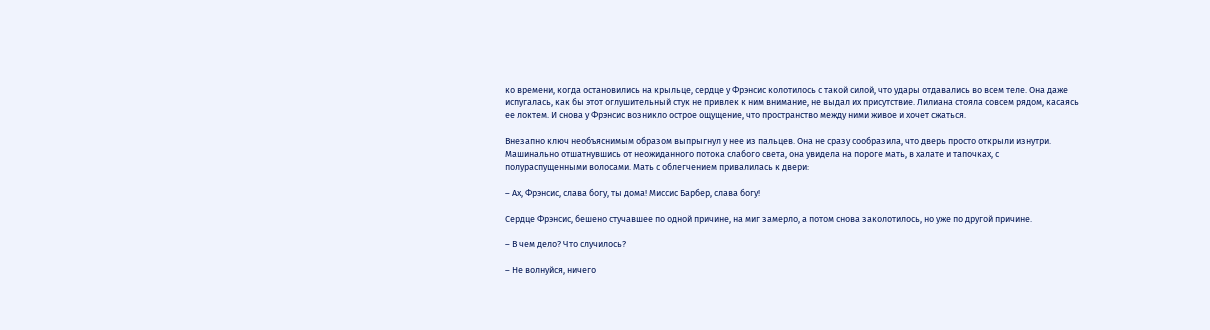ко времени, когда остановились на крыльце, сердце у Фрэнсис колотилось с такой силой, что удары отдавались во всем теле. Она даже испугалась, как бы этот оглушительный стук не привлек к ним внимание, не выдал их присутствие. Лилиана стояла совсем рядом, касаясь ее локтем. И снова у Фрэнсис возникло острое ощущение, что пространство между ними живое и хочет сжаться.

Внезапно ключ необъяснимым образом выпрыгнул у нее из пальцев. Она не сразу сообразила, что дверь просто открыли изнутри. Машинально отшатнувшись от неожиданного потока слабого света, она увидела на пороге мать, в халате и тапочках, с полураспущенными волосами. Мать с облегчением привалилась к двери:

– Ах, Фрэнсис, слава богу, ты дома! Миссис Барбер, слава богу!

Сердце Фрэнсис, бешено стучавшее по одной причине, на миг замерло, а потом снова заколотилось, но уже по другой причине.

– В чем дело? Что случилось?

– Не волнуйся, ничего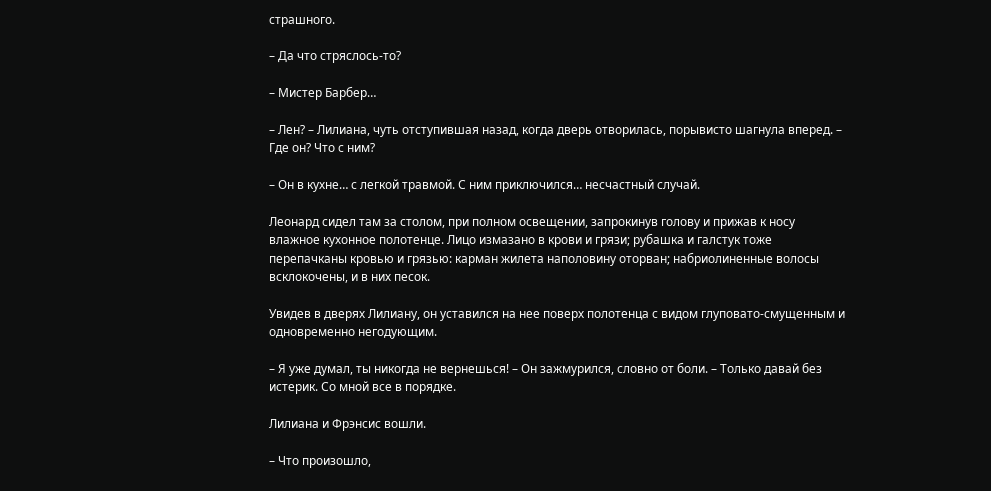страшного.

– Да что стряслось-то?

– Мистер Барбер…

– Лен? – Лилиана, чуть отступившая назад, когда дверь отворилась, порывисто шагнула вперед. – Где он? Что с ним?

– Он в кухне… с легкой травмой. С ним приключился… несчастный случай.

Леонард сидел там за столом, при полном освещении, запрокинув голову и прижав к носу влажное кухонное полотенце. Лицо измазано в крови и грязи; рубашка и галстук тоже перепачканы кровью и грязью: карман жилета наполовину оторван; набриолиненные волосы всклокочены, и в них песок.

Увидев в дверях Лилиану, он уставился на нее поверх полотенца с видом глуповато-смущенным и одновременно негодующим.

– Я уже думал, ты никогда не вернешься! – Он зажмурился, словно от боли. – Только давай без истерик. Со мной все в порядке.

Лилиана и Фрэнсис вошли.

– Что произошло,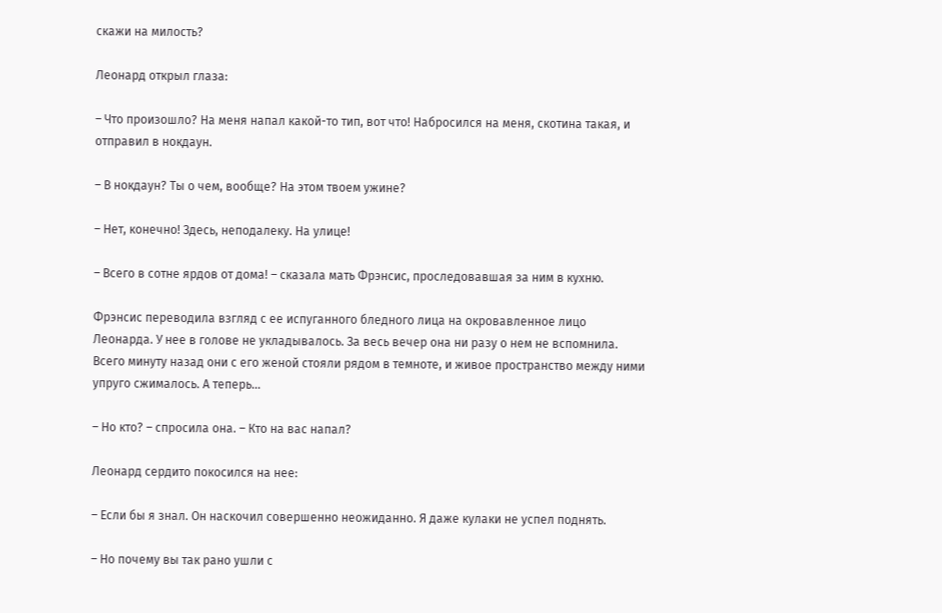скажи на милость?

Леонард открыл глаза:

– Что произошло? На меня напал какой-то тип, вот что! Набросился на меня, скотина такая, и отправил в нокдаун.

– В нокдаун? Ты о чем, вообще? На этом твоем ужине?

– Нет, конечно! Здесь, неподалеку. На улице!

– Всего в сотне ярдов от дома! – сказала мать Фрэнсис, проследовавшая за ним в кухню.

Фрэнсис переводила взгляд с ее испуганного бледного лица на окровавленное лицо Леонарда. У нее в голове не укладывалось. За весь вечер она ни разу о нем не вспомнила. Всего минуту назад они с его женой стояли рядом в темноте, и живое пространство между ними упруго сжималось. А теперь…

– Но кто? – спросила она. – Кто на вас напал?

Леонард сердито покосился на нее:

– Если бы я знал. Он наскочил совершенно неожиданно. Я даже кулаки не успел поднять.

– Но почему вы так рано ушли с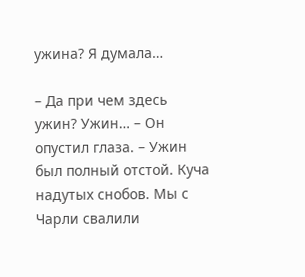ужина? Я думала…

– Да при чем здесь ужин? Ужин… – Он опустил глаза. – Ужин был полный отстой. Куча надутых снобов. Мы с Чарли свалили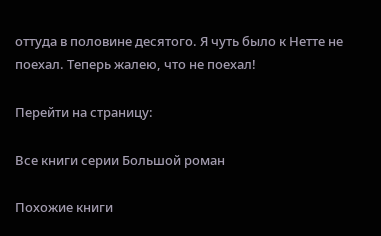оттуда в половине десятого. Я чуть было к Нетте не поехал. Теперь жалею, что не поехал!

Перейти на страницу:

Все книги серии Большой роман

Похожие книги